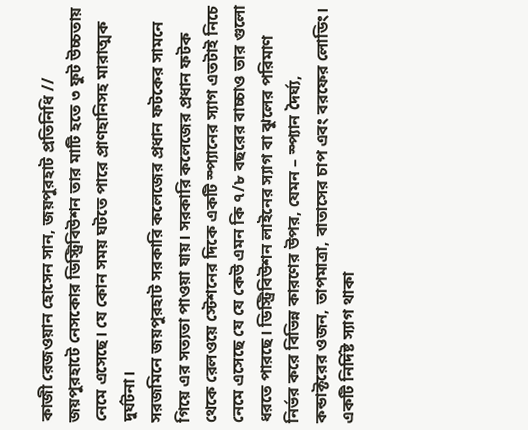কাজী রেজওয়ান হোসেন সান, জয়পুরহাট প্রতিনিধি //
জয়পুরহাটে নেসকোর ডিস্ট্রিবিউশন তার মাটি হতে ৩ ফুট উচ্চতায় নেমে এসেছে। যে কোন সময় ঘটতে পারে প্রাণহানিসহ মারাত্মক দুর্ঘটনা।
সরজমিনে জয়পুরহাট সরকারি কলেজের প্রধান ফটকের সামনে গিয়ে এর সত্যতা পাওয়া যায়। সরকারি কলেজের প্রধান ফটক থেকে রেলওয়ে স্টেশনের দিকে একটি স্প্যানের স্যাগ এতটাই নিচে নেমে এসেছে যে যে কেউ এমন কি ৭/৮ বছরের বাচ্চাও তার গুলো ধরতে পারছে। ডিস্ট্রিবিউশন লাইনের স্যাগ বা ঝুলের পরিমাণ নির্ভর করে বিভিন্ন কারণের উপর, যেমন – স্প্যান দৈর্ঘ্য, কন্ডাক্টরের ওজন, তাপমাত্রা, বাতাসের চাপ এবং বরফের লোডিং। একটি নির্দিষ্ট স্যাগ থাকা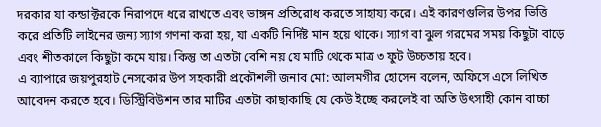দরকার যা কন্ডাক্টরকে নিরাপদে ধরে রাখতে এবং ভাঙ্গন প্রতিরোধ করতে সাহায্য করে। এই কারণগুলির উপর ভিত্তি করে প্রতিটি লাইনের জন্য স্যাগ গণনা করা হয়, যা একটি নির্দিষ্ট মান হয়ে থাকে। স্যাগ বা ঝুল গরমের সময় কিছুটা বাড়ে এবং শীতকালে কিছুটা কমে যায়। কিন্তু তা এতটা বেশি নয় যে মাটি থেকে মাত্র ৩ ফুট উচ্চতায় হবে।
এ ব্যাপারে জয়পুরহাট নেসকোর উপ সহকারী প্রকৌশলী জনাব মো: আলমগীর হোসেন বলেন, অফিসে এসে লিখিত আবেদন করতে হবে। ডিস্ট্রিবিউশন তার মাটির এতটা কাছাকাছি যে কেউ ইচ্ছে করলেই বা অতি উৎসাহী কোন বাচ্চা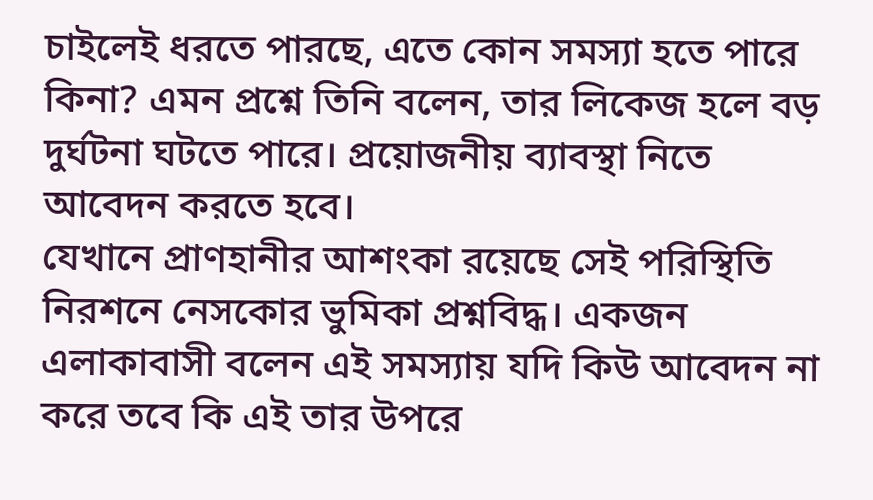চাইলেই ধরতে পারছে, এতে কোন সমস্যা হতে পারে কিনা? এমন প্রশ্নে তিনি বলেন, তার লিকেজ হলে বড় দুর্ঘটনা ঘটতে পারে। প্রয়োজনীয় ব্যাবস্থা নিতে আবেদন করতে হবে।
যেখানে প্রাণহানীর আশংকা রয়েছে সেই পরিস্থিতি নিরশনে নেসকোর ভুমিকা প্রশ্নবিদ্ধ। একজন এলাকাবাসী বলেন এই সমস্যায় যদি কিউ আবেদন না করে তবে কি এই তার উপরে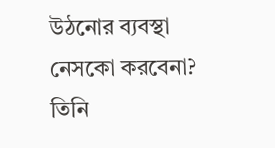উঠনোর ব্যবস্থা নেসকো করবেনা? তিনি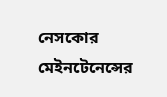নেসকোর মেইনটেনেন্সের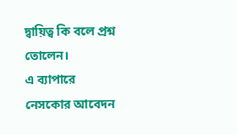দ্বায়িত্ব কি বলে প্রশ্ন তোলেন।
এ ব্যাপারে নেসকোর আবেদন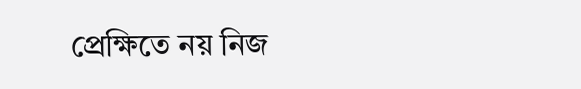প্রেক্ষিতে নয় নিজ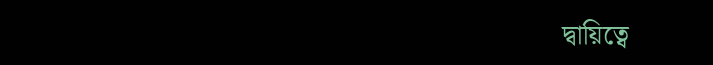দ্বায়িত্বে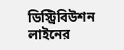ডিস্ট্রিবিউশন লাইনের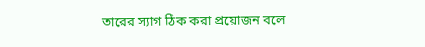তারের স্যাগ ঠিক করা প্রয়োজন বলে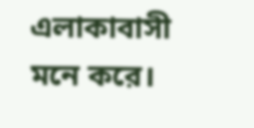এলাকাবাসী মনে করে।